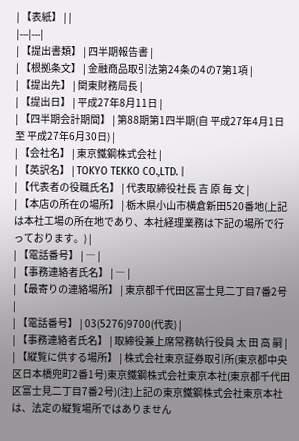| 【表紙】 | |
|---|---|
| 【提出書類】 | 四半期報告書 |
| 【根拠条文】 | 金融商品取引法第24条の4の7第1項 |
| 【提出先】 | 関東財務局長 |
| 【提出日】 | 平成27年8月11日 |
| 【四半期会計期間】 | 第88期第1四半期(自 平成27年4月1日 至 平成27年6月30日) |
| 【会社名】 | 東京鐵鋼株式会社 |
| 【英訳名】 | TOKYO TEKKO CO.,LTD. |
| 【代表者の役職氏名】 | 代表取締役社長 吉 原 毎 文 |
| 【本店の所在の場所】 | 栃木県小山市横倉新田520番地(上記は本社工場の所在地であり、本社経理業務は下記の場所で行っております。) |
| 【電話番号】 | ― |
| 【事務連絡者氏名】 | ― |
| 【最寄りの連絡場所】 | 東京都千代田区富士見二丁目7番2号 |
| 【電話番号】 | 03(5276)9700(代表) |
| 【事務連絡者氏名】 | 取締役兼上席常務執行役員 太 田 高 嗣 |
| 【縦覧に供する場所】 | 株式会社東京証券取引所(東京都中央区日本橋兜町2番1号)東京鐵鋼株式会社東京本社(東京都千代田区富士見二丁目7番2号)(注)上記の東京鐵鋼株式会社東京本社は、法定の縦覧場所ではありません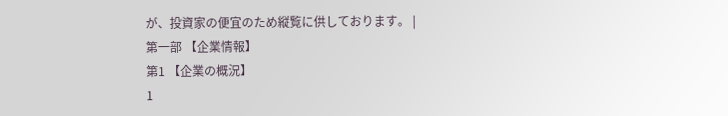が、投資家の便宜のため縦覧に供しております。 |
第一部 【企業情報】
第1 【企業の概況】
1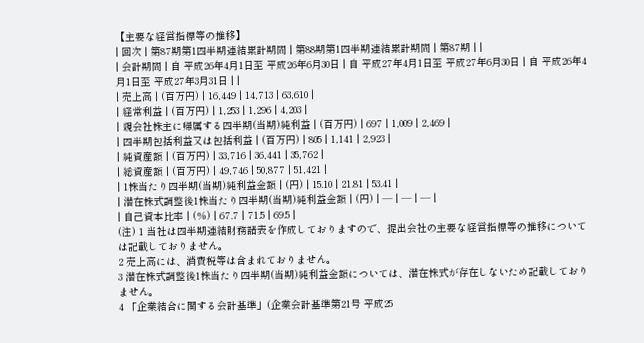【主要な経営指標等の推移】
| 回次 | 第87期第1四半期連結累計期間 | 第88期第1四半期連結累計期間 | 第87期 | |
| 会計期間 | 自 平成26年4月1日至 平成26年6月30日 | 自 平成27年4月1日至 平成27年6月30日 | 自 平成26年4月1日至 平成27年3月31日 | |
| 売上高 | (百万円) | 16,449 | 14,713 | 63,610 |
| 経常利益 | (百万円) | 1,253 | 1,296 | 4,203 |
| 親会社株主に帰属する四半期(当期)純利益 | (百万円) | 697 | 1,009 | 2,469 |
| 四半期包括利益又は包括利益 | (百万円) | 805 | 1,141 | 2,923 |
| 純資産額 | (百万円) | 33,716 | 36,441 | 35,762 |
| 総資産額 | (百万円) | 49,746 | 50,877 | 51,421 |
| 1株当たり四半期(当期)純利益金額 | (円) | 15.10 | 21.81 | 53.41 |
| 潜在株式調整後1株当たり四半期(当期)純利益金額 | (円) | ― | ― | ― |
| 自己資本比率 | (%) | 67.7 | 71.5 | 69.5 |
(注) 1 当社は四半期連結財務諸表を作成しておりますので、提出会社の主要な経営指標等の推移については記載しておりません。
2 売上高には、消費税等は含まれておりません。
3 潜在株式調整後1株当たり四半期(当期)純利益金額については、潜在株式が存在しないため記載しておりません。
4 「企業結合に関する会計基準」(企業会計基準第21号 平成25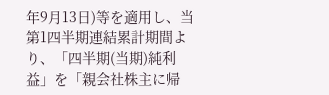年9月13日)等を適用し、当第1四半期連結累計期間より、「四半期(当期)純利益」を「親会社株主に帰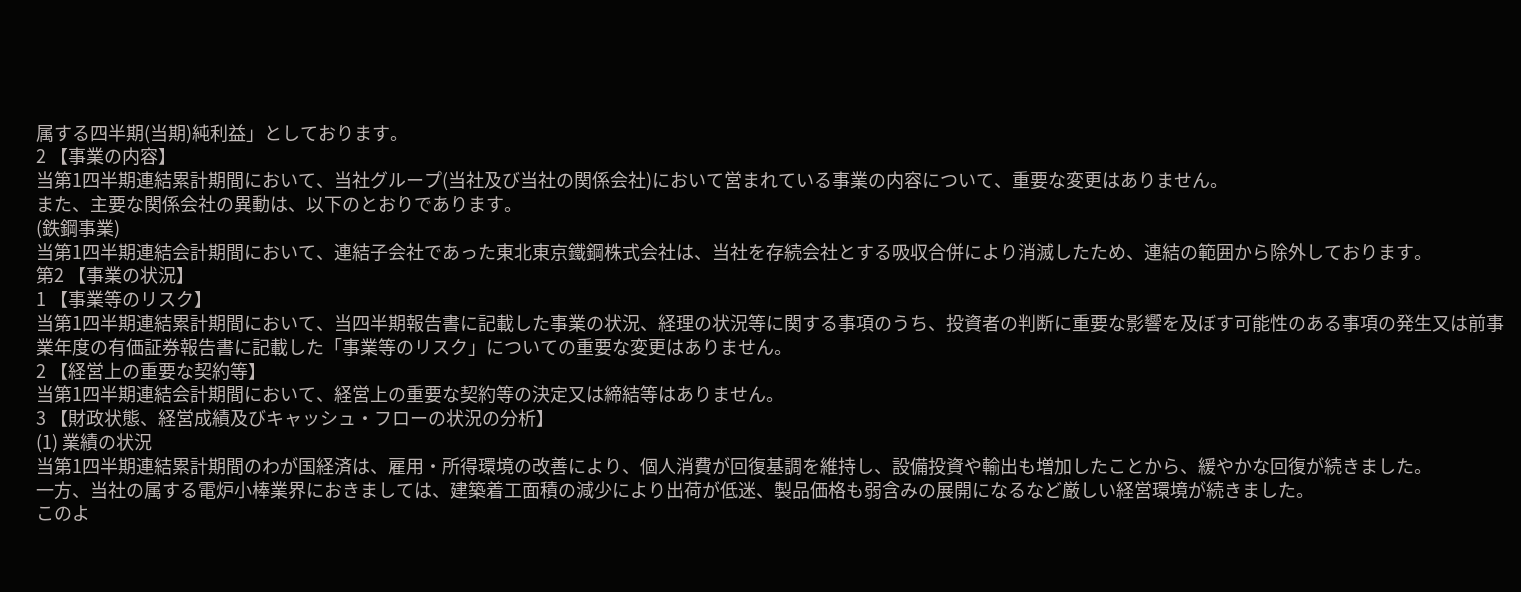属する四半期(当期)純利益」としております。
2 【事業の内容】
当第1四半期連結累計期間において、当社グループ(当社及び当社の関係会社)において営まれている事業の内容について、重要な変更はありません。
また、主要な関係会社の異動は、以下のとおりであります。
(鉄鋼事業)
当第1四半期連結会計期間において、連結子会社であった東北東京鐵鋼株式会社は、当社を存続会社とする吸収合併により消滅したため、連結の範囲から除外しております。
第2 【事業の状況】
1 【事業等のリスク】
当第1四半期連結累計期間において、当四半期報告書に記載した事業の状況、経理の状況等に関する事項のうち、投資者の判断に重要な影響を及ぼす可能性のある事項の発生又は前事業年度の有価証券報告書に記載した「事業等のリスク」についての重要な変更はありません。
2 【経営上の重要な契約等】
当第1四半期連結会計期間において、経営上の重要な契約等の決定又は締結等はありません。
3 【財政状態、経営成績及びキャッシュ・フローの状況の分析】
(1) 業績の状況
当第1四半期連結累計期間のわが国経済は、雇用・所得環境の改善により、個人消費が回復基調を維持し、設備投資や輸出も増加したことから、緩やかな回復が続きました。
一方、当社の属する電炉小棒業界におきましては、建築着工面積の減少により出荷が低迷、製品価格も弱含みの展開になるなど厳しい経営環境が続きました。
このよ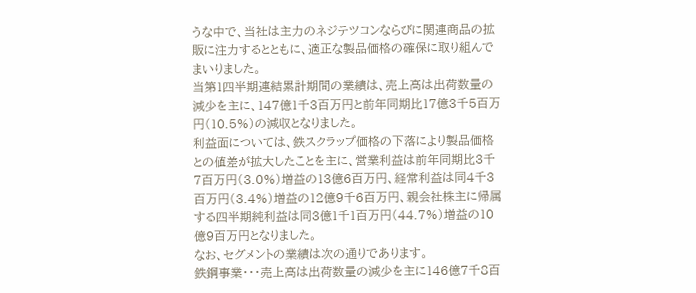うな中で、当社は主力のネジテツコンならびに関連商品の拡販に注力するとともに、適正な製品価格の確保に取り組んでまいりました。
当第1四半期連結累計期間の業績は、売上高は出荷数量の減少を主に、147億1千3百万円と前年同期比17億3千5百万円(10.5%)の減収となりました。
利益面については、鉄スクラップ価格の下落により製品価格との値差が拡大したことを主に、営業利益は前年同期比3千7百万円(3.0%)増益の13億6百万円、経常利益は同4千3百万円(3.4%)増益の12億9千6百万円、親会社株主に帰属する四半期純利益は同3億1千1百万円(44.7%)増益の10億9百万円となりました。
なお、セグメントの業績は次の通りであります。
鉄鋼事業・・・売上高は出荷数量の減少を主に146億7千8百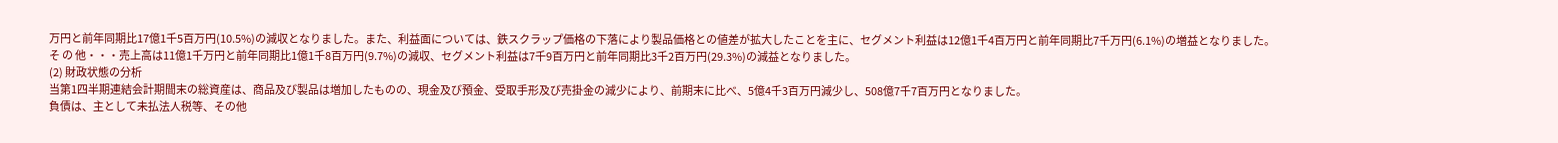万円と前年同期比17億1千5百万円(10.5%)の減収となりました。また、利益面については、鉄スクラップ価格の下落により製品価格との値差が拡大したことを主に、セグメント利益は12億1千4百万円と前年同期比7千万円(6.1%)の増益となりました。
そ の 他・・・売上高は11億1千万円と前年同期比1億1千8百万円(9.7%)の減収、セグメント利益は7千9百万円と前年同期比3千2百万円(29.3%)の減益となりました。
(2) 財政状態の分析
当第1四半期連結会計期間末の総資産は、商品及び製品は増加したものの、現金及び預金、受取手形及び売掛金の減少により、前期末に比べ、5億4千3百万円減少し、508億7千7百万円となりました。
負債は、主として未払法人税等、その他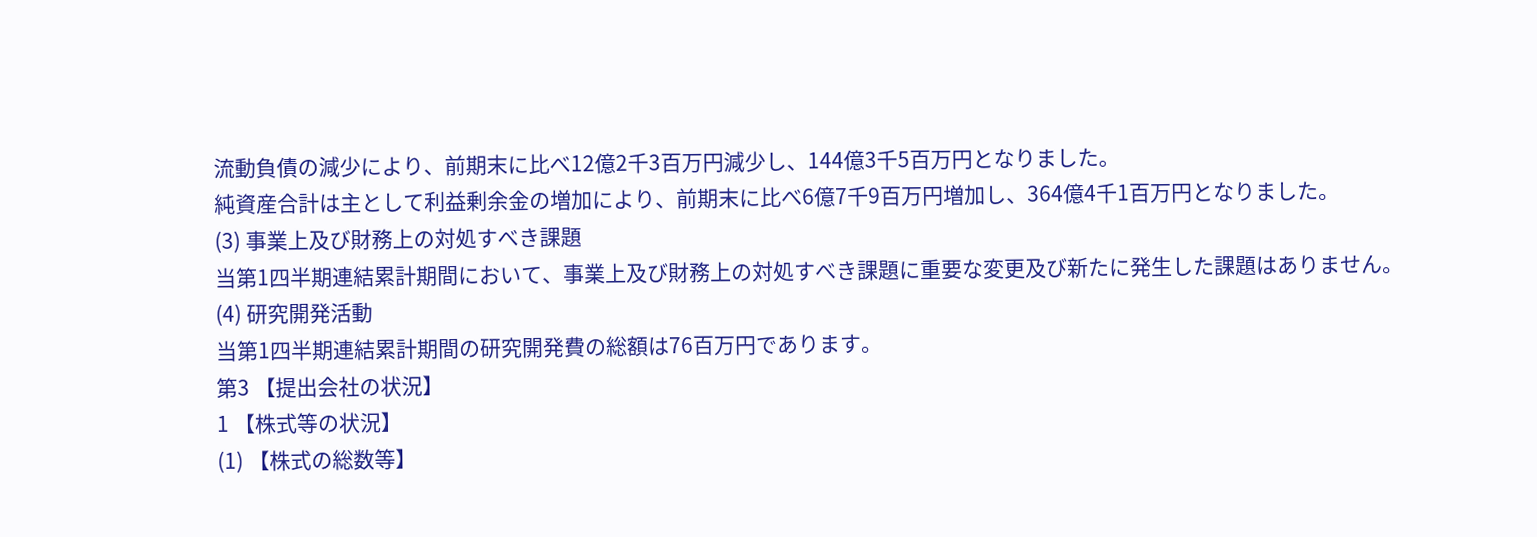流動負債の減少により、前期末に比べ12億2千3百万円減少し、144億3千5百万円となりました。
純資産合計は主として利益剰余金の増加により、前期末に比べ6億7千9百万円増加し、364億4千1百万円となりました。
(3) 事業上及び財務上の対処すべき課題
当第1四半期連結累計期間において、事業上及び財務上の対処すべき課題に重要な変更及び新たに発生した課題はありません。
(4) 研究開発活動
当第1四半期連結累計期間の研究開発費の総額は76百万円であります。
第3 【提出会社の状況】
1 【株式等の状況】
(1) 【株式の総数等】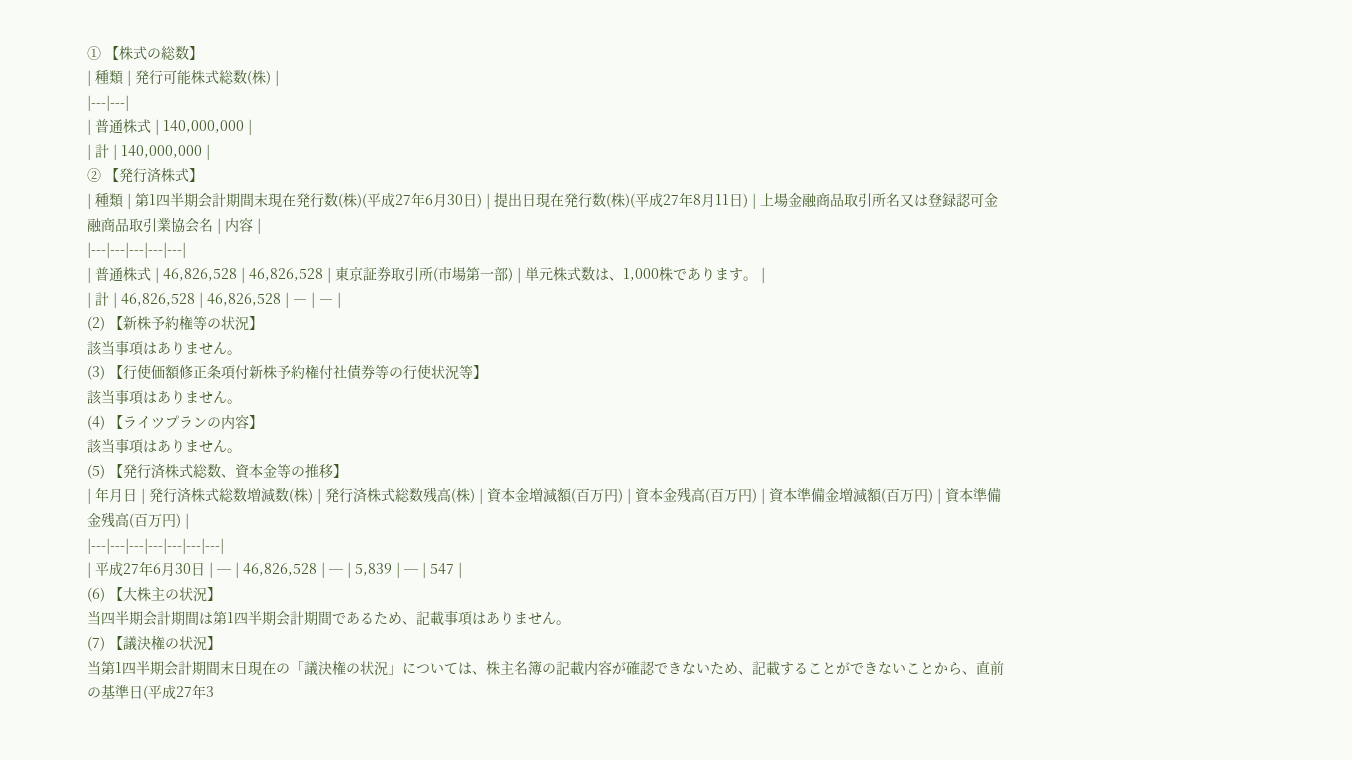① 【株式の総数】
| 種類 | 発行可能株式総数(株) |
|---|---|
| 普通株式 | 140,000,000 |
| 計 | 140,000,000 |
② 【発行済株式】
| 種類 | 第1四半期会計期間末現在発行数(株)(平成27年6月30日) | 提出日現在発行数(株)(平成27年8月11日) | 上場金融商品取引所名又は登録認可金融商品取引業協会名 | 内容 |
|---|---|---|---|---|
| 普通株式 | 46,826,528 | 46,826,528 | 東京証券取引所(市場第一部) | 単元株式数は、1,000株であります。 |
| 計 | 46,826,528 | 46,826,528 | ― | ― |
(2) 【新株予約権等の状況】
該当事項はありません。
(3) 【行使価額修正条項付新株予約権付社債券等の行使状況等】
該当事項はありません。
(4) 【ライツプランの内容】
該当事項はありません。
(5) 【発行済株式総数、資本金等の推移】
| 年月日 | 発行済株式総数増減数(株) | 発行済株式総数残高(株) | 資本金増減額(百万円) | 資本金残高(百万円) | 資本準備金増減額(百万円) | 資本準備金残高(百万円) |
|---|---|---|---|---|---|---|
| 平成27年6月30日 | ─ | 46,826,528 | ─ | 5,839 | ─ | 547 |
(6) 【大株主の状況】
当四半期会計期間は第1四半期会計期間であるため、記載事項はありません。
(7) 【議決権の状況】
当第1四半期会計期間末日現在の「議決権の状況」については、株主名簿の記載内容が確認できないため、記載することができないことから、直前の基準日(平成27年3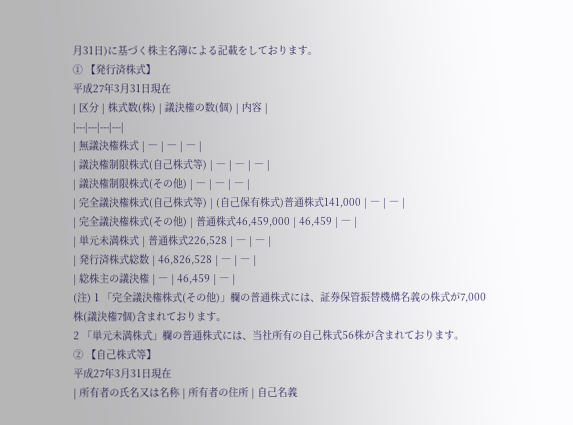月31日)に基づく株主名簿による記載をしております。
① 【発行済株式】
平成27年3月31日現在
| 区分 | 株式数(株) | 議決権の数(個) | 内容 |
|---|---|---|---|
| 無議決権株式 | ― | ― | ― |
| 議決権制限株式(自己株式等) | ― | ― | ― |
| 議決権制限株式(その他) | ― | ― | ― |
| 完全議決権株式(自己株式等) | (自己保有株式)普通株式141,000 | ― | ― |
| 完全議決権株式(その他) | 普通株式46,459,000 | 46,459 | ― |
| 単元未満株式 | 普通株式226,528 | ― | ― |
| 発行済株式総数 | 46,826,528 | ― | ― |
| 総株主の議決権 | ― | 46,459 | ― |
(注) 1 「完全議決権株式(その他)」欄の普通株式には、証券保管振替機構名義の株式が7,000株(議決権7個)含まれております。
2 「単元未満株式」欄の普通株式には、当社所有の自己株式56株が含まれております。
② 【自己株式等】
平成27年3月31日現在
| 所有者の氏名又は名称 | 所有者の住所 | 自己名義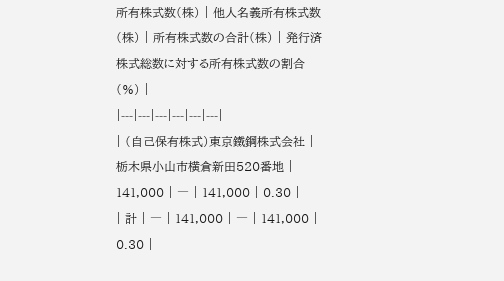所有株式数(株) | 他人名義所有株式数(株) | 所有株式数の合計(株) | 発行済株式総数に対する所有株式数の割合(%) |
|---|---|---|---|---|---|
| (自己保有株式)東京鐵鋼株式会社 | 栃木県小山市横倉新田520番地 | 141,000 | ― | 141,000 | 0.30 |
| 計 | ― | 141,000 | ― | 141,000 | 0.30 |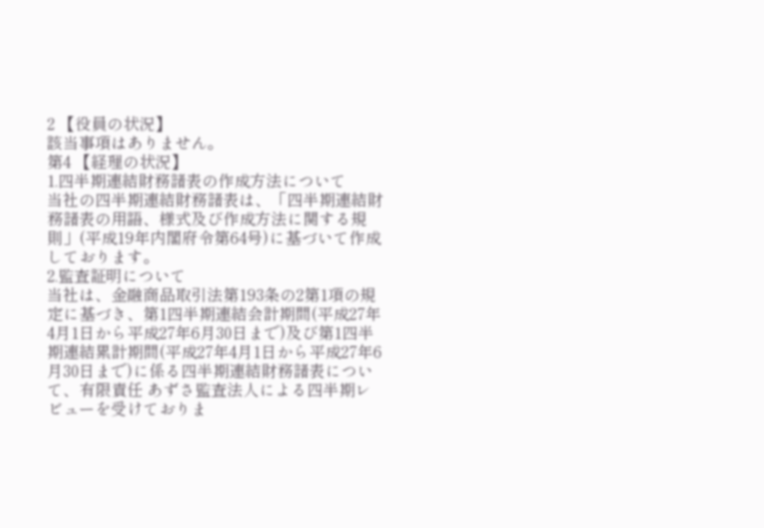2 【役員の状況】
該当事項はありません。
第4 【経理の状況】
1.四半期連結財務諸表の作成方法について
当社の四半期連結財務諸表は、「四半期連結財務諸表の用語、様式及び作成方法に関する規則」(平成19年内閣府令第64号)に基づいて作成しております。
2.監査証明について
当社は、金融商品取引法第193条の2第1項の規定に基づき、第1四半期連結会計期間(平成27年4月1日から平成27年6月30日まで)及び第1四半期連結累計期間(平成27年4月1日から平成27年6月30日まで)に係る四半期連結財務諸表について、有限責任 あずさ監査法人による四半期レビューを受けておりま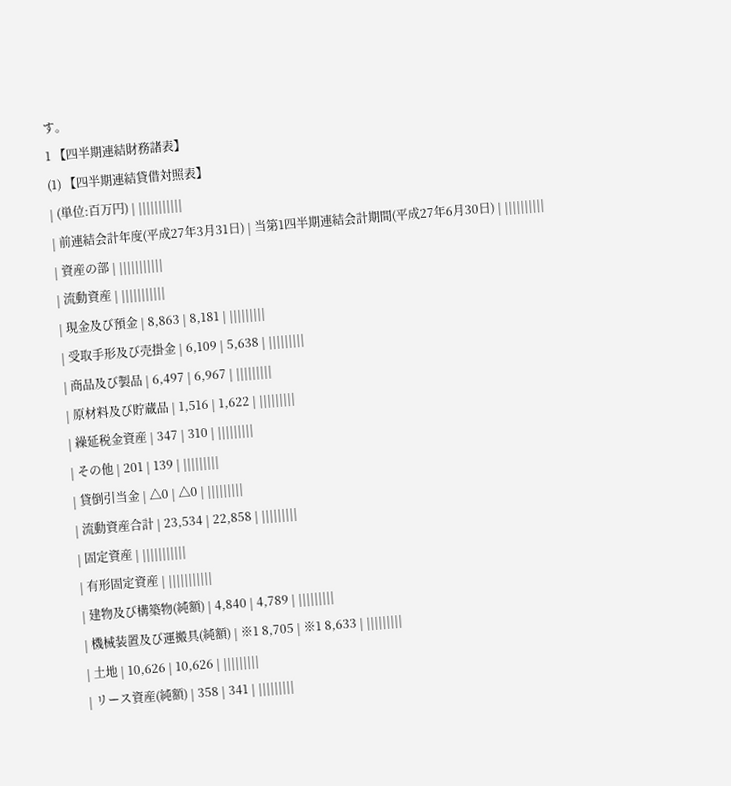す。
1 【四半期連結財務諸表】
(1) 【四半期連結貸借対照表】
| (単位:百万円) | |||||||||||
| 前連結会計年度(平成27年3月31日) | 当第1四半期連結会計期間(平成27年6月30日) | ||||||||||
| 資産の部 | |||||||||||
| 流動資産 | |||||||||||
| 現金及び預金 | 8,863 | 8,181 | |||||||||
| 受取手形及び売掛金 | 6,109 | 5,638 | |||||||||
| 商品及び製品 | 6,497 | 6,967 | |||||||||
| 原材料及び貯蔵品 | 1,516 | 1,622 | |||||||||
| 繰延税金資産 | 347 | 310 | |||||||||
| その他 | 201 | 139 | |||||||||
| 貸倒引当金 | △0 | △0 | |||||||||
| 流動資産合計 | 23,534 | 22,858 | |||||||||
| 固定資産 | |||||||||||
| 有形固定資産 | |||||||||||
| 建物及び構築物(純額) | 4,840 | 4,789 | |||||||||
| 機械装置及び運搬具(純額) | ※1 8,705 | ※1 8,633 | |||||||||
| 土地 | 10,626 | 10,626 | |||||||||
| リース資産(純額) | 358 | 341 | |||||||||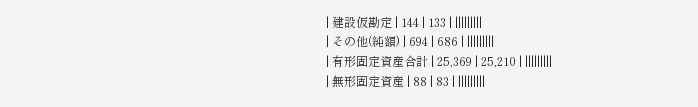| 建設仮勘定 | 144 | 133 | |||||||||
| その他(純額) | 694 | 686 | |||||||||
| 有形固定資産合計 | 25,369 | 25,210 | |||||||||
| 無形固定資産 | 88 | 83 | |||||||||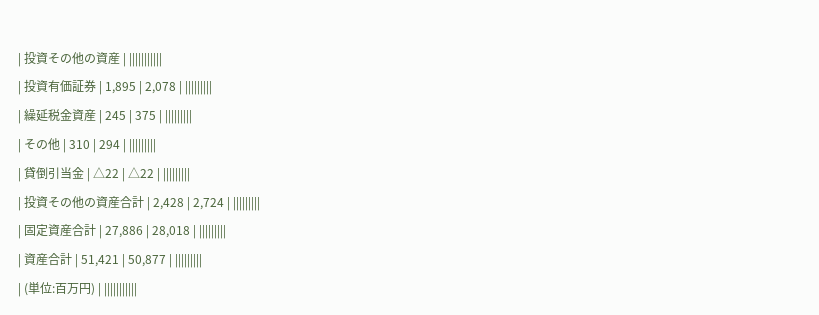| 投資その他の資産 | |||||||||||
| 投資有価証券 | 1,895 | 2,078 | |||||||||
| 繰延税金資産 | 245 | 375 | |||||||||
| その他 | 310 | 294 | |||||||||
| 貸倒引当金 | △22 | △22 | |||||||||
| 投資その他の資産合計 | 2,428 | 2,724 | |||||||||
| 固定資産合計 | 27,886 | 28,018 | |||||||||
| 資産合計 | 51,421 | 50,877 | |||||||||
| (単位:百万円) | |||||||||||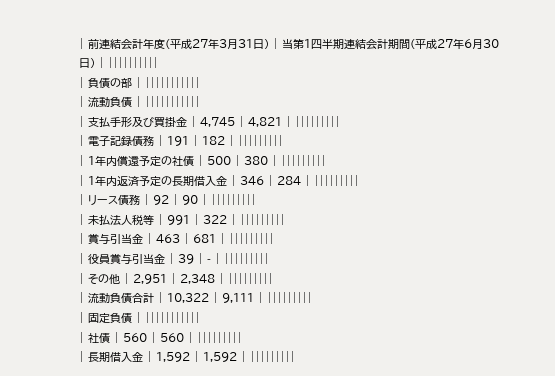| 前連結会計年度(平成27年3月31日) | 当第1四半期連結会計期間(平成27年6月30日) | ||||||||||
| 負債の部 | |||||||||||
| 流動負債 | |||||||||||
| 支払手形及び買掛金 | 4,745 | 4,821 | |||||||||
| 電子記録債務 | 191 | 182 | |||||||||
| 1年内償還予定の社債 | 500 | 380 | |||||||||
| 1年内返済予定の長期借入金 | 346 | 284 | |||||||||
| リース債務 | 92 | 90 | |||||||||
| 未払法人税等 | 991 | 322 | |||||||||
| 賞与引当金 | 463 | 681 | |||||||||
| 役員賞与引当金 | 39 | - | |||||||||
| その他 | 2,951 | 2,348 | |||||||||
| 流動負債合計 | 10,322 | 9,111 | |||||||||
| 固定負債 | |||||||||||
| 社債 | 560 | 560 | |||||||||
| 長期借入金 | 1,592 | 1,592 | |||||||||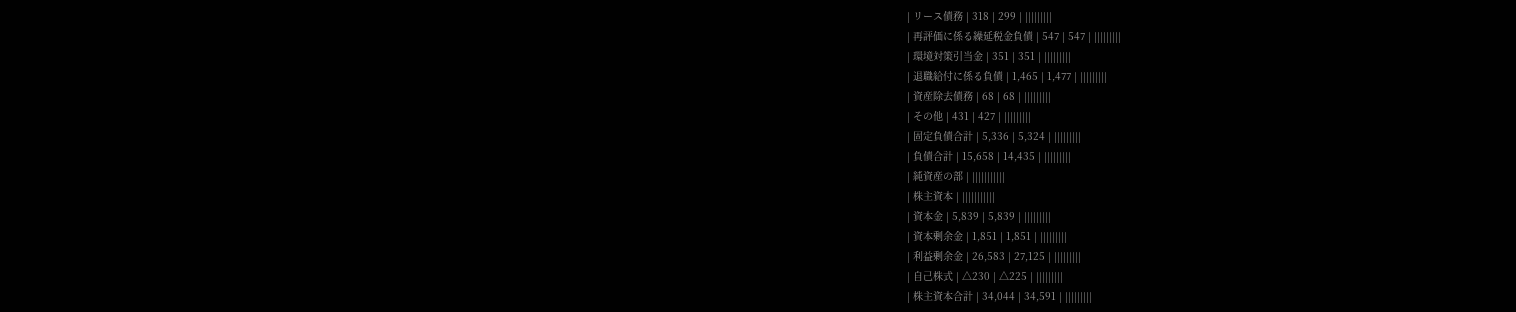| リース債務 | 318 | 299 | |||||||||
| 再評価に係る繰延税金負債 | 547 | 547 | |||||||||
| 環境対策引当金 | 351 | 351 | |||||||||
| 退職給付に係る負債 | 1,465 | 1,477 | |||||||||
| 資産除去債務 | 68 | 68 | |||||||||
| その他 | 431 | 427 | |||||||||
| 固定負債合計 | 5,336 | 5,324 | |||||||||
| 負債合計 | 15,658 | 14,435 | |||||||||
| 純資産の部 | |||||||||||
| 株主資本 | |||||||||||
| 資本金 | 5,839 | 5,839 | |||||||||
| 資本剰余金 | 1,851 | 1,851 | |||||||||
| 利益剰余金 | 26,583 | 27,125 | |||||||||
| 自己株式 | △230 | △225 | |||||||||
| 株主資本合計 | 34,044 | 34,591 | |||||||||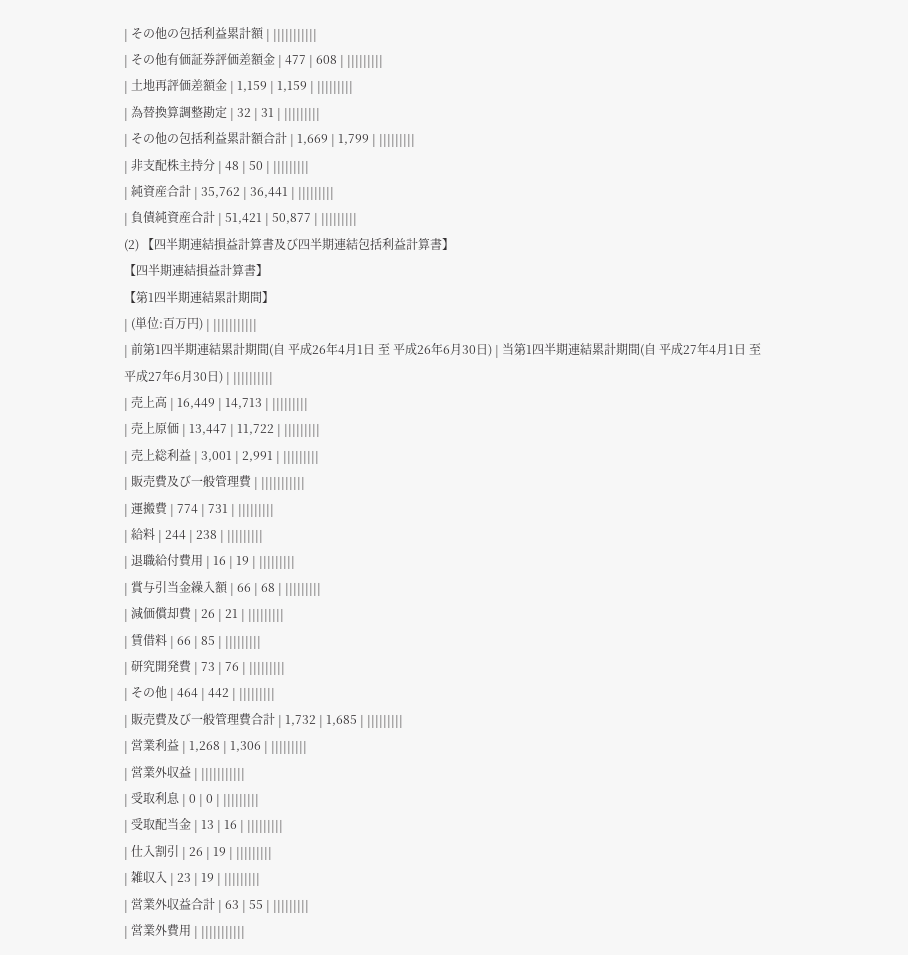| その他の包括利益累計額 | |||||||||||
| その他有価証券評価差額金 | 477 | 608 | |||||||||
| 土地再評価差額金 | 1,159 | 1,159 | |||||||||
| 為替換算調整勘定 | 32 | 31 | |||||||||
| その他の包括利益累計額合計 | 1,669 | 1,799 | |||||||||
| 非支配株主持分 | 48 | 50 | |||||||||
| 純資産合計 | 35,762 | 36,441 | |||||||||
| 負債純資産合計 | 51,421 | 50,877 | |||||||||
(2) 【四半期連結損益計算書及び四半期連結包括利益計算書】
【四半期連結損益計算書】
【第1四半期連結累計期間】
| (単位:百万円) | |||||||||||
| 前第1四半期連結累計期間(自 平成26年4月1日 至 平成26年6月30日) | 当第1四半期連結累計期間(自 平成27年4月1日 至 平成27年6月30日) | ||||||||||
| 売上高 | 16,449 | 14,713 | |||||||||
| 売上原価 | 13,447 | 11,722 | |||||||||
| 売上総利益 | 3,001 | 2,991 | |||||||||
| 販売費及び一般管理費 | |||||||||||
| 運搬費 | 774 | 731 | |||||||||
| 給料 | 244 | 238 | |||||||||
| 退職給付費用 | 16 | 19 | |||||||||
| 賞与引当金繰入額 | 66 | 68 | |||||||||
| 減価償却費 | 26 | 21 | |||||||||
| 賃借料 | 66 | 85 | |||||||||
| 研究開発費 | 73 | 76 | |||||||||
| その他 | 464 | 442 | |||||||||
| 販売費及び一般管理費合計 | 1,732 | 1,685 | |||||||||
| 営業利益 | 1,268 | 1,306 | |||||||||
| 営業外収益 | |||||||||||
| 受取利息 | 0 | 0 | |||||||||
| 受取配当金 | 13 | 16 | |||||||||
| 仕入割引 | 26 | 19 | |||||||||
| 雑収入 | 23 | 19 | |||||||||
| 営業外収益合計 | 63 | 55 | |||||||||
| 営業外費用 | |||||||||||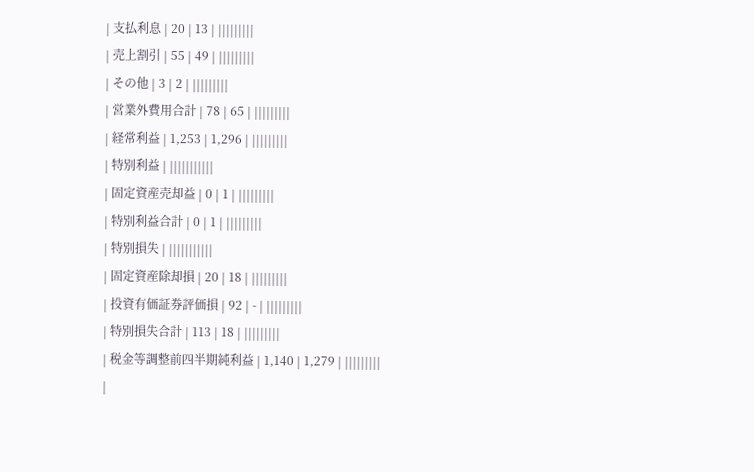| 支払利息 | 20 | 13 | |||||||||
| 売上割引 | 55 | 49 | |||||||||
| その他 | 3 | 2 | |||||||||
| 営業外費用合計 | 78 | 65 | |||||||||
| 経常利益 | 1,253 | 1,296 | |||||||||
| 特別利益 | |||||||||||
| 固定資産売却益 | 0 | 1 | |||||||||
| 特別利益合計 | 0 | 1 | |||||||||
| 特別損失 | |||||||||||
| 固定資産除却損 | 20 | 18 | |||||||||
| 投資有価証券評価損 | 92 | - | |||||||||
| 特別損失合計 | 113 | 18 | |||||||||
| 税金等調整前四半期純利益 | 1,140 | 1,279 | |||||||||
|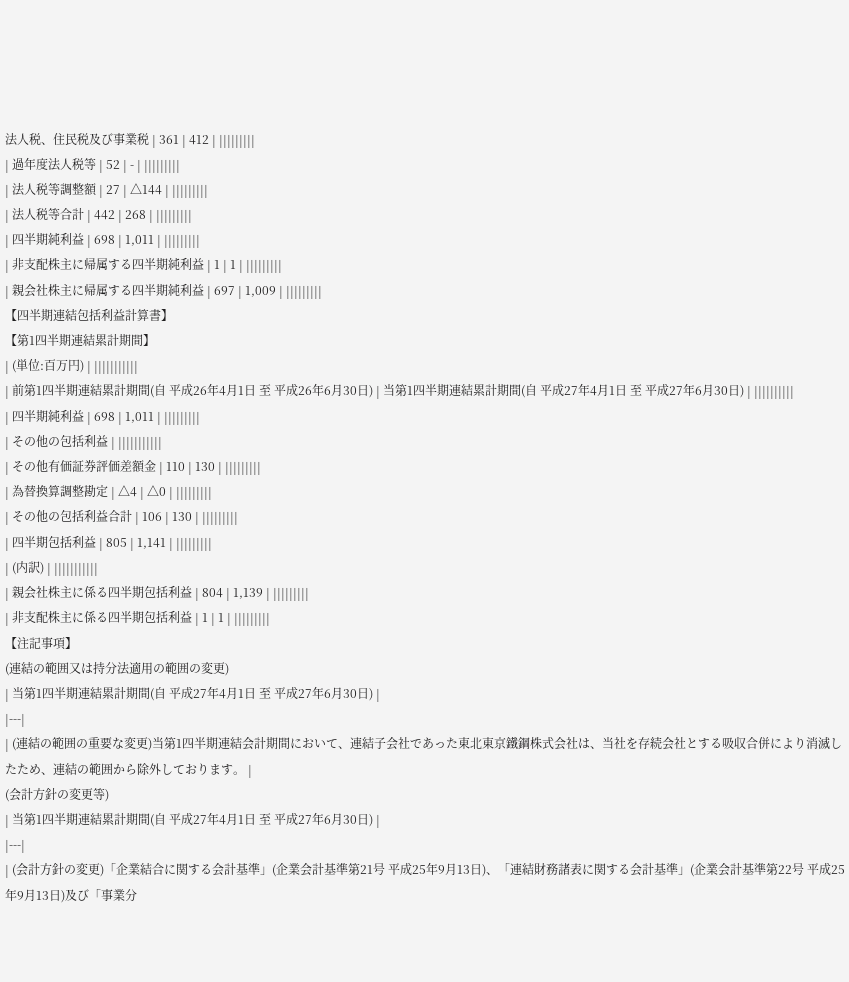法人税、住民税及び事業税 | 361 | 412 | |||||||||
| 過年度法人税等 | 52 | - | |||||||||
| 法人税等調整額 | 27 | △144 | |||||||||
| 法人税等合計 | 442 | 268 | |||||||||
| 四半期純利益 | 698 | 1,011 | |||||||||
| 非支配株主に帰属する四半期純利益 | 1 | 1 | |||||||||
| 親会社株主に帰属する四半期純利益 | 697 | 1,009 | |||||||||
【四半期連結包括利益計算書】
【第1四半期連結累計期間】
| (単位:百万円) | |||||||||||
| 前第1四半期連結累計期間(自 平成26年4月1日 至 平成26年6月30日) | 当第1四半期連結累計期間(自 平成27年4月1日 至 平成27年6月30日) | ||||||||||
| 四半期純利益 | 698 | 1,011 | |||||||||
| その他の包括利益 | |||||||||||
| その他有価証券評価差額金 | 110 | 130 | |||||||||
| 為替換算調整勘定 | △4 | △0 | |||||||||
| その他の包括利益合計 | 106 | 130 | |||||||||
| 四半期包括利益 | 805 | 1,141 | |||||||||
| (内訳) | |||||||||||
| 親会社株主に係る四半期包括利益 | 804 | 1,139 | |||||||||
| 非支配株主に係る四半期包括利益 | 1 | 1 | |||||||||
【注記事項】
(連結の範囲又は持分法適用の範囲の変更)
| 当第1四半期連結累計期間(自 平成27年4月1日 至 平成27年6月30日) |
|---|
| (連結の範囲の重要な変更)当第1四半期連結会計期間において、連結子会社であった東北東京鐵鋼株式会社は、当社を存続会社とする吸収合併により消滅したため、連結の範囲から除外しております。 |
(会計方針の変更等)
| 当第1四半期連結累計期間(自 平成27年4月1日 至 平成27年6月30日) |
|---|
| (会計方針の変更)「企業結合に関する会計基準」(企業会計基準第21号 平成25年9月13日)、「連結財務諸表に関する会計基準」(企業会計基準第22号 平成25年9月13日)及び「事業分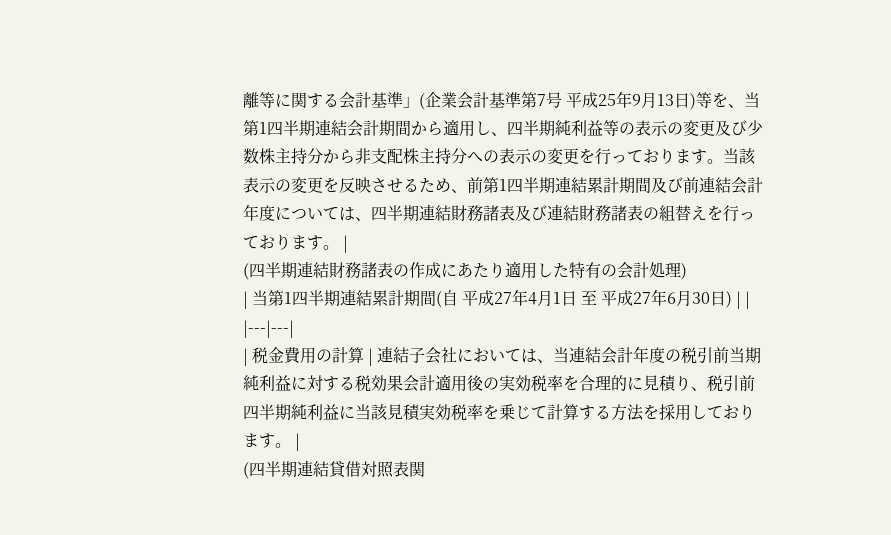離等に関する会計基準」(企業会計基準第7号 平成25年9月13日)等を、当第1四半期連結会計期間から適用し、四半期純利益等の表示の変更及び少数株主持分から非支配株主持分への表示の変更を行っております。当該表示の変更を反映させるため、前第1四半期連結累計期間及び前連結会計年度については、四半期連結財務諸表及び連結財務諸表の組替えを行っております。 |
(四半期連結財務諸表の作成にあたり適用した特有の会計処理)
| 当第1四半期連結累計期間(自 平成27年4月1日 至 平成27年6月30日) | |
|---|---|
| 税金費用の計算 | 連結子会社においては、当連結会計年度の税引前当期純利益に対する税効果会計適用後の実効税率を合理的に見積り、税引前四半期純利益に当該見積実効税率を乗じて計算する方法を採用しております。 |
(四半期連結貸借対照表関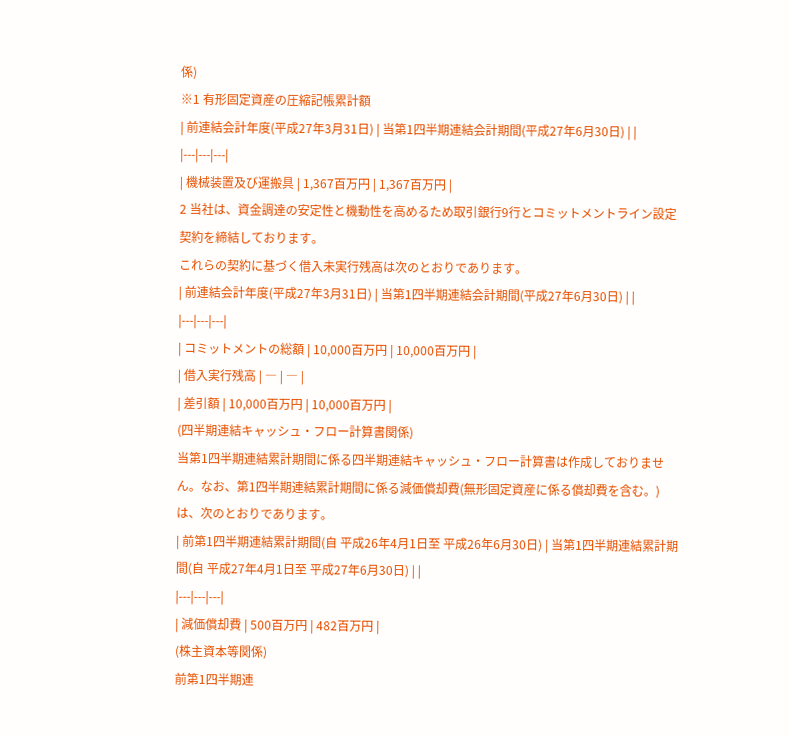係)
※1 有形固定資産の圧縮記帳累計額
| 前連結会計年度(平成27年3月31日) | 当第1四半期連結会計期間(平成27年6月30日) | |
|---|---|---|
| 機械装置及び運搬具 | 1,367百万円 | 1,367百万円 |
2 当社は、資金調達の安定性と機動性を高めるため取引銀行9行とコミットメントライン設定契約を締結しております。
これらの契約に基づく借入未実行残高は次のとおりであります。
| 前連結会計年度(平成27年3月31日) | 当第1四半期連結会計期間(平成27年6月30日) | |
|---|---|---|
| コミットメントの総額 | 10,000百万円 | 10,000百万円 |
| 借入実行残高 | ― | ― |
| 差引額 | 10,000百万円 | 10,000百万円 |
(四半期連結キャッシュ・フロー計算書関係)
当第1四半期連結累計期間に係る四半期連結キャッシュ・フロー計算書は作成しておりません。なお、第1四半期連結累計期間に係る減価償却費(無形固定資産に係る償却費を含む。)は、次のとおりであります。
| 前第1四半期連結累計期間(自 平成26年4月1日至 平成26年6月30日) | 当第1四半期連結累計期間(自 平成27年4月1日至 平成27年6月30日) | |
|---|---|---|
| 減価償却費 | 500百万円 | 482百万円 |
(株主資本等関係)
前第1四半期連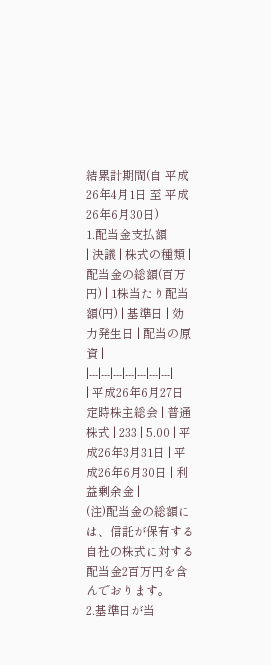結累計期間(自 平成26年4月1日 至 平成26年6月30日)
1.配当金支払額
| 決議 | 株式の種類 | 配当金の総額(百万円) | 1株当たり配当額(円) | 基準日 | 効力発生日 | 配当の原資 |
|---|---|---|---|---|---|---|
| 平成26年6月27日定時株主総会 | 普通株式 | 233 | 5.00 | 平成26年3月31日 | 平成26年6月30日 | 利益剰余金 |
(注)配当金の総額には、信託が保有する自社の株式に対する配当金2百万円を含んでおります。
2.基準日が当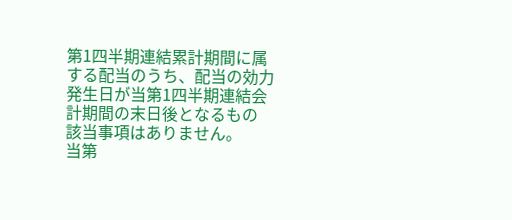第1四半期連結累計期間に属する配当のうち、配当の効力発生日が当第1四半期連結会計期間の末日後となるもの
該当事項はありません。
当第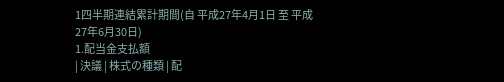1四半期連結累計期間(自 平成27年4月1日 至 平成27年6月30日)
1.配当金支払額
| 決議 | 株式の種類 | 配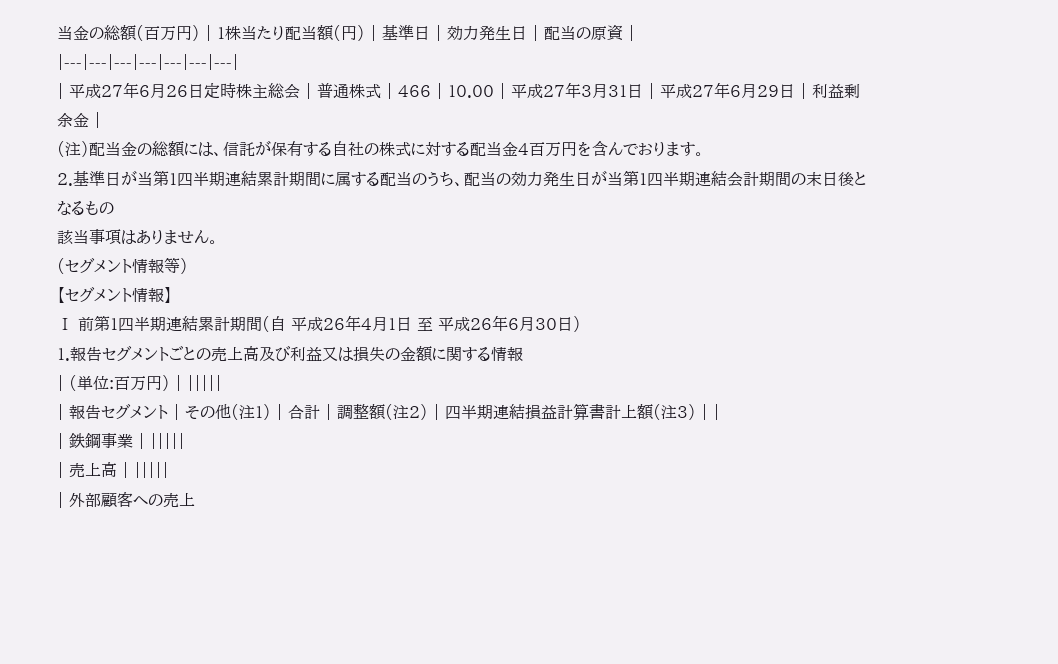当金の総額(百万円) | 1株当たり配当額(円) | 基準日 | 効力発生日 | 配当の原資 |
|---|---|---|---|---|---|---|
| 平成27年6月26日定時株主総会 | 普通株式 | 466 | 10.00 | 平成27年3月31日 | 平成27年6月29日 | 利益剰余金 |
(注)配当金の総額には、信託が保有する自社の株式に対する配当金4百万円を含んでおります。
2.基準日が当第1四半期連結累計期間に属する配当のうち、配当の効力発生日が当第1四半期連結会計期間の末日後となるもの
該当事項はありません。
(セグメント情報等)
【セグメント情報】
Ⅰ 前第1四半期連結累計期間(自 平成26年4月1日 至 平成26年6月30日)
1.報告セグメントごとの売上高及び利益又は損失の金額に関する情報
| (単位:百万円) | |||||
| 報告セグメント | その他(注1) | 合計 | 調整額(注2) | 四半期連結損益計算書計上額(注3) | |
| 鉄鋼事業 | |||||
| 売上高 | |||||
| 外部顧客への売上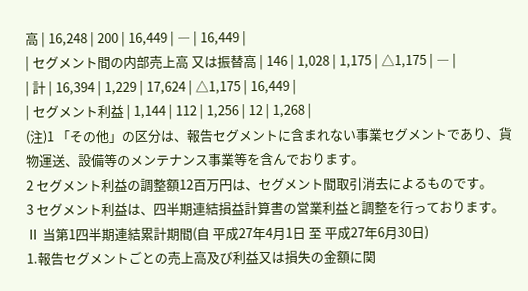高 | 16,248 | 200 | 16,449 | ― | 16,449 |
| セグメント間の内部売上高 又は振替高 | 146 | 1,028 | 1,175 | △1,175 | ― |
| 計 | 16,394 | 1,229 | 17,624 | △1,175 | 16,449 |
| セグメント利益 | 1,144 | 112 | 1,256 | 12 | 1,268 |
(注)1 「その他」の区分は、報告セグメントに含まれない事業セグメントであり、貨物運送、設備等のメンテナンス事業等を含んでおります。
2 セグメント利益の調整額12百万円は、セグメント間取引消去によるものです。
3 セグメント利益は、四半期連結損益計算書の営業利益と調整を行っております。
Ⅱ 当第1四半期連結累計期間(自 平成27年4月1日 至 平成27年6月30日)
1.報告セグメントごとの売上高及び利益又は損失の金額に関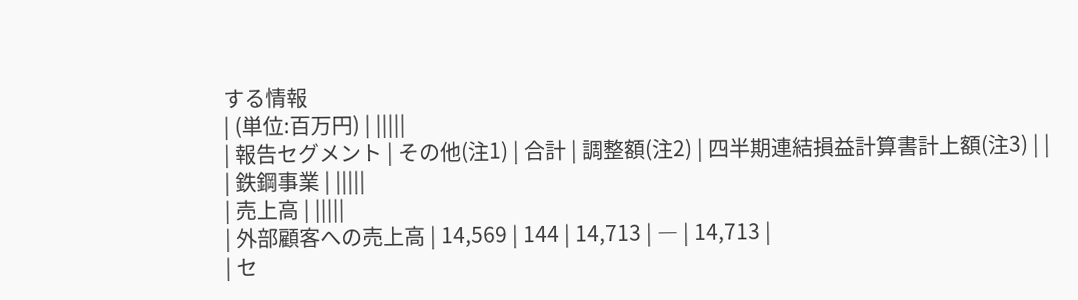する情報
| (単位:百万円) | |||||
| 報告セグメント | その他(注1) | 合計 | 調整額(注2) | 四半期連結損益計算書計上額(注3) | |
| 鉄鋼事業 | |||||
| 売上高 | |||||
| 外部顧客への売上高 | 14,569 | 144 | 14,713 | ― | 14,713 |
| セ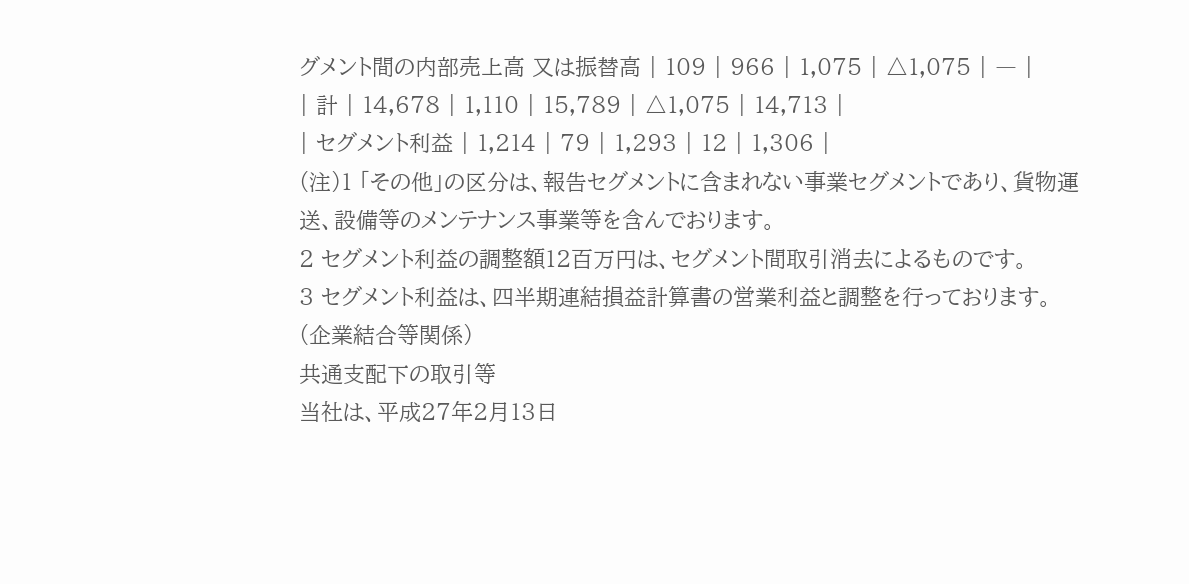グメント間の内部売上高 又は振替高 | 109 | 966 | 1,075 | △1,075 | ― |
| 計 | 14,678 | 1,110 | 15,789 | △1,075 | 14,713 |
| セグメント利益 | 1,214 | 79 | 1,293 | 12 | 1,306 |
(注)1 「その他」の区分は、報告セグメントに含まれない事業セグメントであり、貨物運送、設備等のメンテナンス事業等を含んでおります。
2 セグメント利益の調整額12百万円は、セグメント間取引消去によるものです。
3 セグメント利益は、四半期連結損益計算書の営業利益と調整を行っております。
(企業結合等関係)
共通支配下の取引等
当社は、平成27年2月13日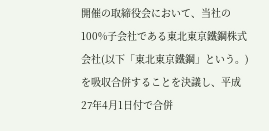開催の取締役会において、当社の100%子会社である東北東京鐵鋼株式会社(以下「東北東京鐵鋼」という。)を吸収合併することを決議し、平成27年4月1日付で合併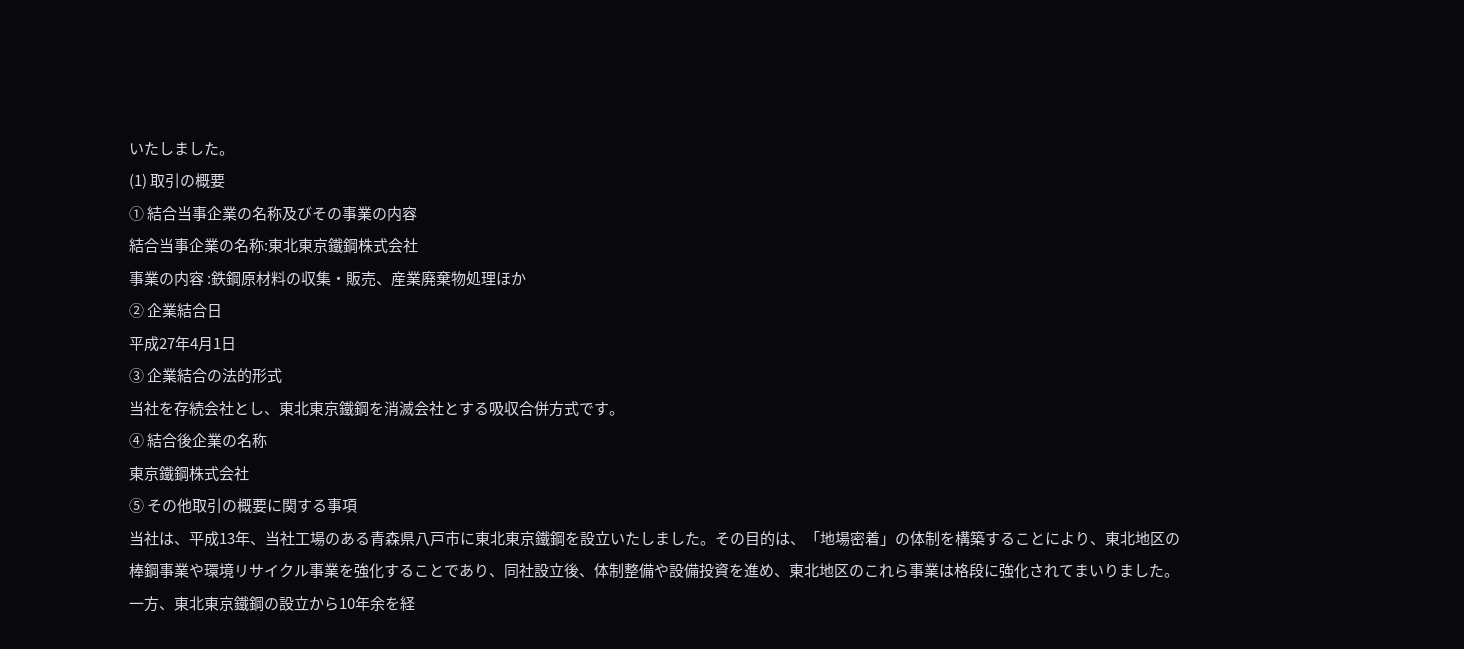いたしました。
(1) 取引の概要
① 結合当事企業の名称及びその事業の内容
結合当事企業の名称:東北東京鐵鋼株式会社
事業の内容 :鉄鋼原材料の収集・販売、産業廃棄物処理ほか
② 企業結合日
平成27年4月1日
③ 企業結合の法的形式
当社を存続会社とし、東北東京鐵鋼を消滅会社とする吸収合併方式です。
④ 結合後企業の名称
東京鐵鋼株式会社
⑤ その他取引の概要に関する事項
当社は、平成13年、当社工場のある青森県八戸市に東北東京鐵鋼を設立いたしました。その目的は、「地場密着」の体制を構築することにより、東北地区の棒鋼事業や環境リサイクル事業を強化することであり、同社設立後、体制整備や設備投資を進め、東北地区のこれら事業は格段に強化されてまいりました。
一方、東北東京鐵鋼の設立から10年余を経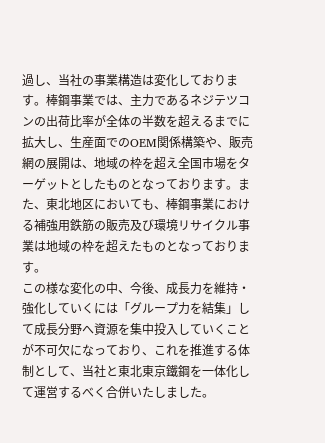過し、当社の事業構造は変化しております。棒鋼事業では、主力であるネジテツコンの出荷比率が全体の半数を超えるまでに拡大し、生産面でのOEM関係構築や、販売網の展開は、地域の枠を超え全国市場をターゲットとしたものとなっております。また、東北地区においても、棒鋼事業における補強用鉄筋の販売及び環境リサイクル事業は地域の枠を超えたものとなっております。
この様な変化の中、今後、成長力を維持・強化していくには「グループ力を結集」して成長分野へ資源を集中投入していくことが不可欠になっており、これを推進する体制として、当社と東北東京鐵鋼を一体化して運営するべく合併いたしました。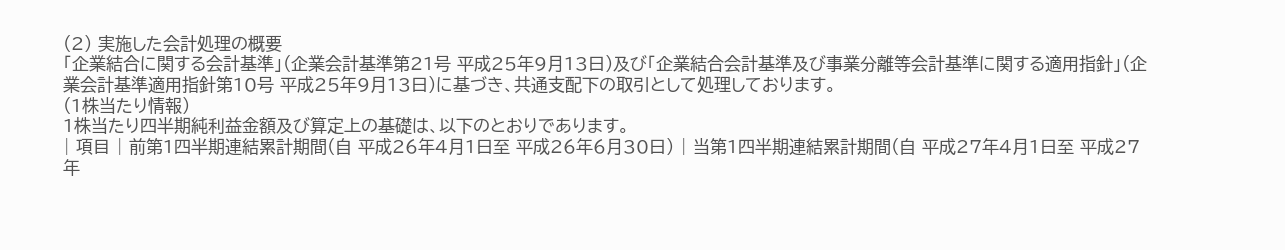(2) 実施した会計処理の概要
「企業結合に関する会計基準」(企業会計基準第21号 平成25年9月13日)及び「企業結合会計基準及び事業分離等会計基準に関する適用指針」(企業会計基準適用指針第10号 平成25年9月13日)に基づき、共通支配下の取引として処理しております。
(1株当たり情報)
1株当たり四半期純利益金額及び算定上の基礎は、以下のとおりであります。
| 項目 | 前第1四半期連結累計期間(自 平成26年4月1日至 平成26年6月30日) | 当第1四半期連結累計期間(自 平成27年4月1日至 平成27年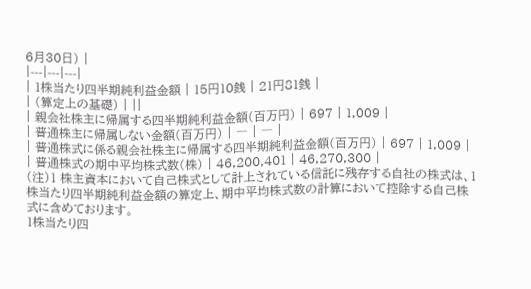6月30日) |
|---|---|---|
| 1株当たり四半期純利益金額 | 15円10銭 | 21円81銭 |
| (算定上の基礎) | ||
| 親会社株主に帰属する四半期純利益金額(百万円) | 697 | 1,009 |
| 普通株主に帰属しない金額(百万円) | ― | ― |
| 普通株式に係る親会社株主に帰属する四半期純利益金額(百万円) | 697 | 1,009 |
| 普通株式の期中平均株式数(株) | 46,200,401 | 46,270,300 |
(注)1 株主資本において自己株式として計上されている信託に残存する自社の株式は、1株当たり四半期純利益金額の算定上、期中平均株式数の計算において控除する自己株式に含めております。
1株当たり四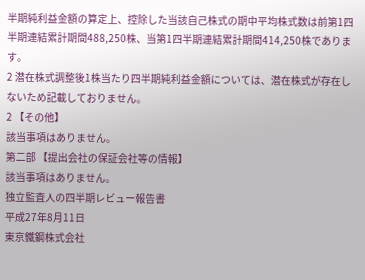半期純利益金額の算定上、控除した当該自己株式の期中平均株式数は前第1四半期連結累計期間488,250株、当第1四半期連結累計期間414,250株であります。
2 潜在株式調整後1株当たり四半期純利益金額については、潜在株式が存在しないため記載しておりません。
2 【その他】
該当事項はありません。
第二部 【提出会社の保証会社等の情報】
該当事項はありません。
独立監査人の四半期レビュー報告書
平成27年8月11日
東京鐵鋼株式会社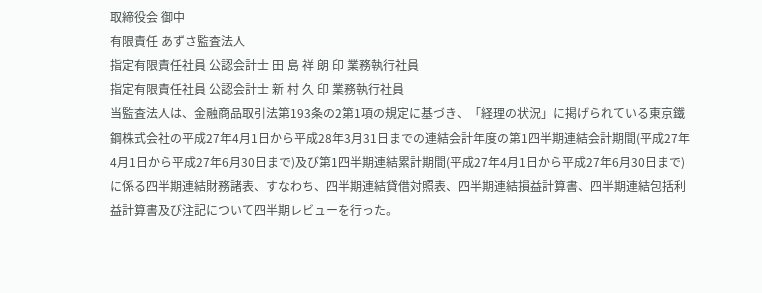取締役会 御中
有限責任 あずさ監査法人
指定有限責任社員 公認会計士 田 島 祥 朗 印 業務執行社員
指定有限責任社員 公認会計士 新 村 久 印 業務執行社員
当監査法人は、金融商品取引法第193条の2第1項の規定に基づき、「経理の状況」に掲げられている東京鐵鋼株式会社の平成27年4月1日から平成28年3月31日までの連結会計年度の第1四半期連結会計期間(平成27年4月1日から平成27年6月30日まで)及び第1四半期連結累計期間(平成27年4月1日から平成27年6月30日まで)に係る四半期連結財務諸表、すなわち、四半期連結貸借対照表、四半期連結損益計算書、四半期連結包括利益計算書及び注記について四半期レビューを行った。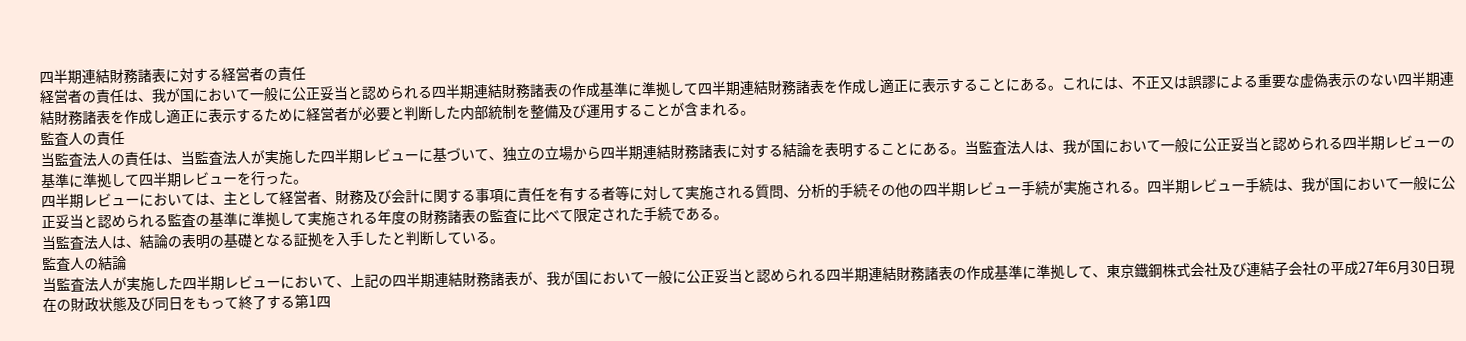四半期連結財務諸表に対する経営者の責任
経営者の責任は、我が国において一般に公正妥当と認められる四半期連結財務諸表の作成基準に準拠して四半期連結財務諸表を作成し適正に表示することにある。これには、不正又は誤謬による重要な虚偽表示のない四半期連結財務諸表を作成し適正に表示するために経営者が必要と判断した内部統制を整備及び運用することが含まれる。
監査人の責任
当監査法人の責任は、当監査法人が実施した四半期レビューに基づいて、独立の立場から四半期連結財務諸表に対する結論を表明することにある。当監査法人は、我が国において一般に公正妥当と認められる四半期レビューの基準に準拠して四半期レビューを行った。
四半期レビューにおいては、主として経営者、財務及び会計に関する事項に責任を有する者等に対して実施される質問、分析的手続その他の四半期レビュー手続が実施される。四半期レビュー手続は、我が国において一般に公正妥当と認められる監査の基準に準拠して実施される年度の財務諸表の監査に比べて限定された手続である。
当監査法人は、結論の表明の基礎となる証拠を入手したと判断している。
監査人の結論
当監査法人が実施した四半期レビューにおいて、上記の四半期連結財務諸表が、我が国において一般に公正妥当と認められる四半期連結財務諸表の作成基準に準拠して、東京鐵鋼株式会社及び連結子会社の平成27年6月30日現在の財政状態及び同日をもって終了する第1四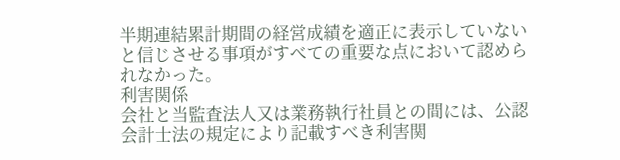半期連結累計期間の経営成績を適正に表示していないと信じさせる事項がすべての重要な点において認められなかった。
利害関係
会社と当監査法人又は業務執行社員との間には、公認会計士法の規定により記載すべき利害関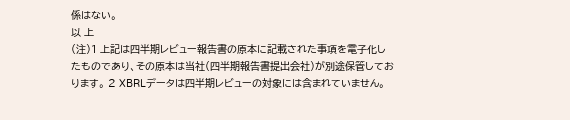係はない。
以 上
(注)1 上記は四半期レビュー報告書の原本に記載された事項を電子化したものであり、その原本は当社(四半期報告書提出会社)が別途保管しております。 2 XBRLデータは四半期レビューの対象には含まれていません。